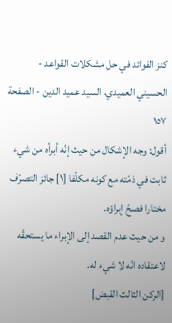كنز الفوائد في حل مشكلات القواعد - الحسيني العميدي، السيد عميد الدين - الصفحة ١٥٧
أقول: وجه الإشكال من حيث إنّه أبرأه من شيء ثابت في ذمّته مع كونه مكلّفا [١] جائز التصرّف مختارا فصحّ إبراؤه.
و من حيث عدم القصد إلى الإبراء ما يستحقّه لاعتقاده انّه لا شيء له.
[الركن الثالث القبض]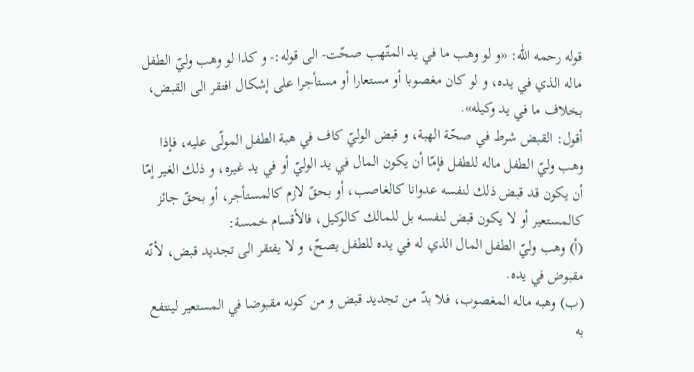قوله رحمه اللّٰه: «و لو وهب ما في يد المتّهب صحّت- الى قوله:- و كذا لو وهب وليّ الطفل ماله الذي في يده، و لو كان مغصوبا أو مستعارا أو مستأجرا على إشكال افتقر الى القبض، بخلاف ما في يد وكيله».
أقول: القبض شرط في صحّة الهبة، و قبض الوليّ كاف في هبة الطفل المولّى عليه، فإذا وهب وليّ الطفل ماله للطفل فإمّا أن يكون المال في يد الوليّ أو في يد غيره، و ذلك الغير إمّا أن يكون قد قبض ذلك لنفسه عدوانا كالغاصب، أو بحقّ لازم كالمستأجر، أو بحقّ جائز كالمستعير أو لا يكون قبض لنفسه بل للمالك كالوكيل، فالأقسام خمسة:
(أ) وهب وليّ الطفل المال الذي له في يده للطفل يصحّ، و لا يفتقر الى تجديد قبض، لأنّه مقبوض في يده.
(ب) وهبه ماله المغصوب، فلا بدّ من تجديد قبض و من كونه مقبوضا في المستعير لينتفع به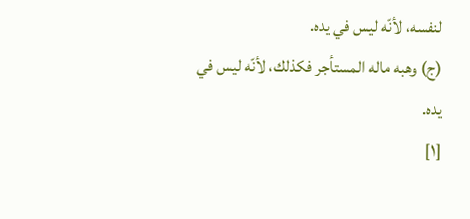لنفسه، لأنّه ليس في يده.
(ج) وهبه ماله المستأجر فكذلك، لأنّه ليس في يده.
[١]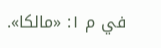في م ١: «مالكا».